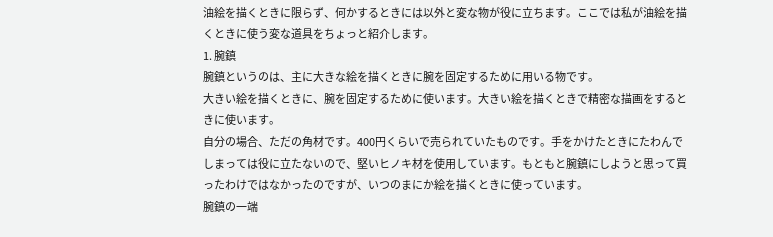油絵を描くときに限らず、何かするときには以外と変な物が役に立ちます。ここでは私が油絵を描くときに使う変な道具をちょっと紹介します。
1. 腕鎮
腕鎮というのは、主に大きな絵を描くときに腕を固定するために用いる物です。
大きい絵を描くときに、腕を固定するために使います。大きい絵を描くときで精密な描画をするときに使います。
自分の場合、ただの角材です。400円くらいで売られていたものです。手をかけたときにたわんでしまっては役に立たないので、堅いヒノキ材を使用しています。もともと腕鎮にしようと思って買ったわけではなかったのですが、いつのまにか絵を描くときに使っています。
腕鎮の一端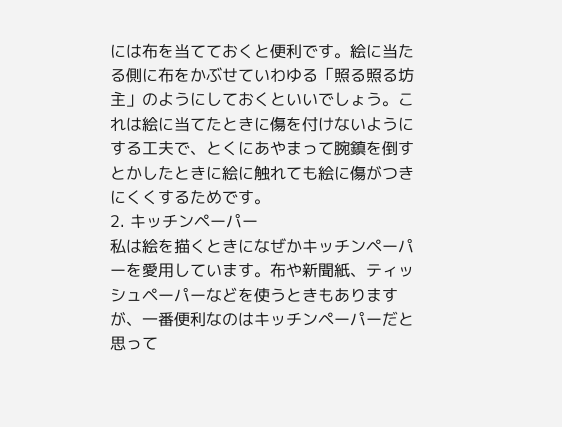には布を当てておくと便利です。絵に当たる側に布をかぶせていわゆる「照る照る坊主」のようにしておくといいでしょう。これは絵に当てたときに傷を付けないようにする工夫で、とくにあやまって腕鎮を倒すとかしたときに絵に触れても絵に傷がつきにくくするためです。
2. キッチンペーパー
私は絵を描くときになぜかキッチンペーパーを愛用しています。布や新聞紙、ティッシュペーパーなどを使うときもありますが、一番便利なのはキッチンペーパーだと思って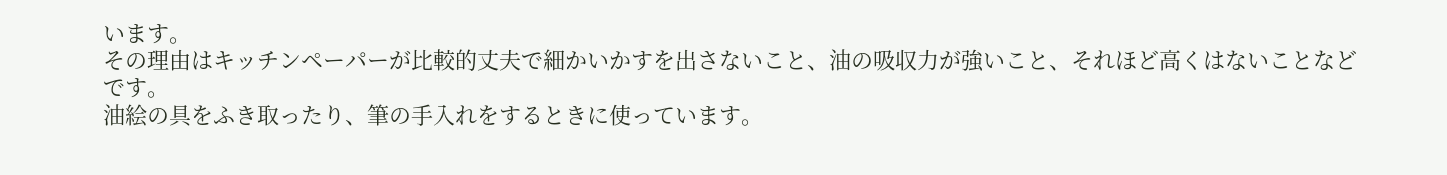います。
その理由はキッチンペーパーが比較的丈夫で細かいかすを出さないこと、油の吸収力が強いこと、それほど高くはないことなどです。
油絵の具をふき取ったり、筆の手入れをするときに使っています。